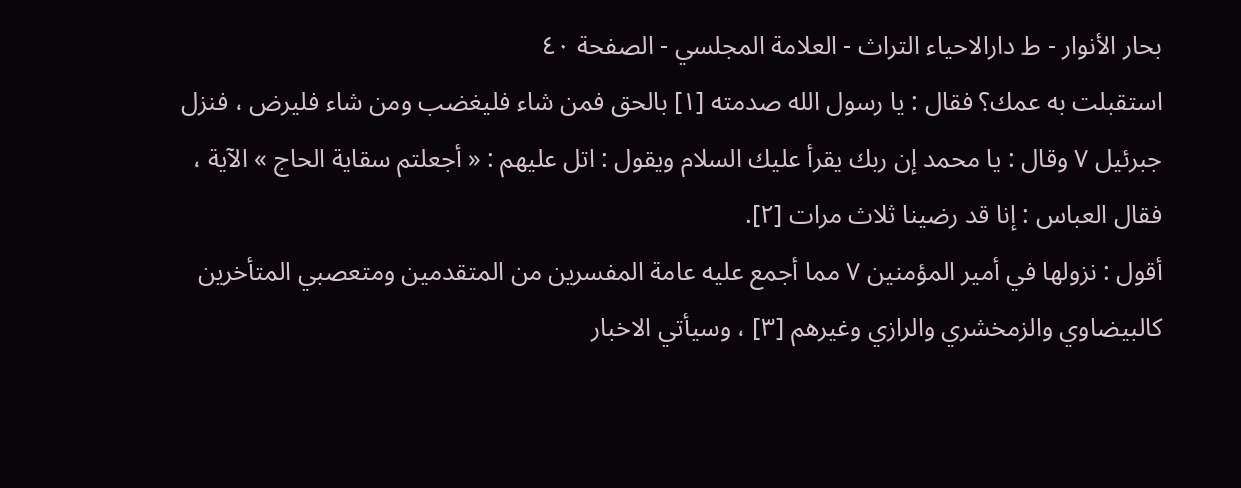بحار الأنوار - ط دارالاحیاء التراث - العلامة المجلسي - الصفحة ٤٠
استقبلت به عمك؟ فقال : يا رسول الله صدمته [١] بالحق فمن شاء فليغضب ومن شاء فليرض ، فنزل جبرئيل ٧ وقال : يا محمد إن ربك يقرأ عليك السلام ويقول : اتل عليهم : « أجعلتم سقاية الحاج » الآية ، فقال العباس : إنا قد رضينا ثلاث مرات [٢].
أقول : نزولها في أمير المؤمنين ٧ مما أجمع عليه عامة المفسرين من المتقدمين ومتعصبي المتأخرين كالبيضاوي والزمخشري والرازي وغيرهم [٣] ، وسيأتي الاخبار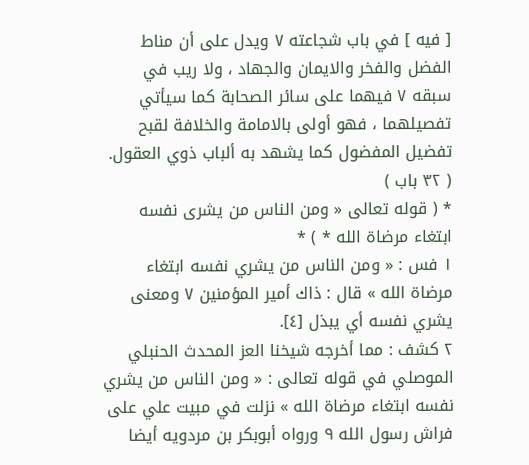[ فيه ] في باب شجاعته ٧ ويدل على أن مناط الفضل والفخر والايمان والجهاد ، ولا ريب في سبقه ٧ فيهما على سائر الصحابة كما سيأتي تفصيلهما ، فهو أولى بالامامة والخلافة لقبح تفضيل المفضول كما يشهد به ألباب ذوي العقول.
( ٣٢ باب )
* ( قوله تعالى « ومن الناس من يشرى نفسه ابتغاء مرضاة الله * ) *
١ فس : « ومن الناس من يشري نفسه ابتغاء مرضاة الله » قال : ذاك أمير المؤمنين ٧ ومعنى يشري نفسه أي يبذل [٤].
٢ كشف : مما أخرجه شيخنا العز المحدث الحنبلي الموصلي في قوله تعالى : « ومن الناس من يشري نفسه ابتغاء مرضاة الله » نزلت في مبيت علي على فراش رسول الله ٩ ورواه أبوبكر بن مردويه أيضا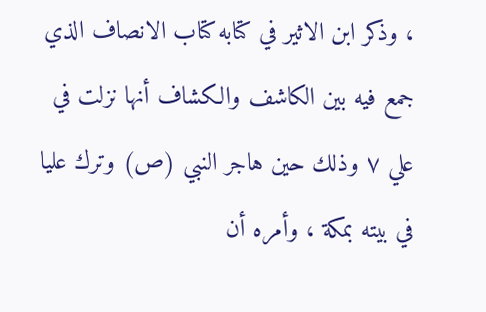، وذكر ابن الاثير في كتابه كتاب الانصاف الذي جمع فيه بين الكاشف والكشاف أنها نزلت في علي ٧ وذلك حين هاجر النبي (ص) وترك عليا في بيته بمكة ، وأمره أن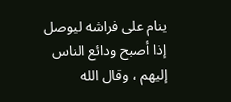ينام على فراشه ليوصل إذا أصبح ودائع الناس إليهم ، وقال الله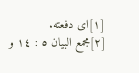[١]اى دفعته.
[٢]مجمع البيان ٥ : ١٤ و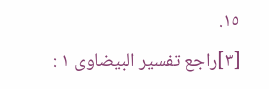١٥.
[٣]راجع تفسير البيضاوى ١ :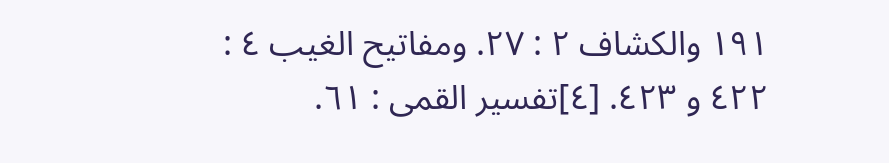١٩١ والكشاف ٢ : ٢٧. ومفاتيح الغيب ٤ : ٤٢٢ و ٤٢٣. [٤]تفسير القمى : ٦١.